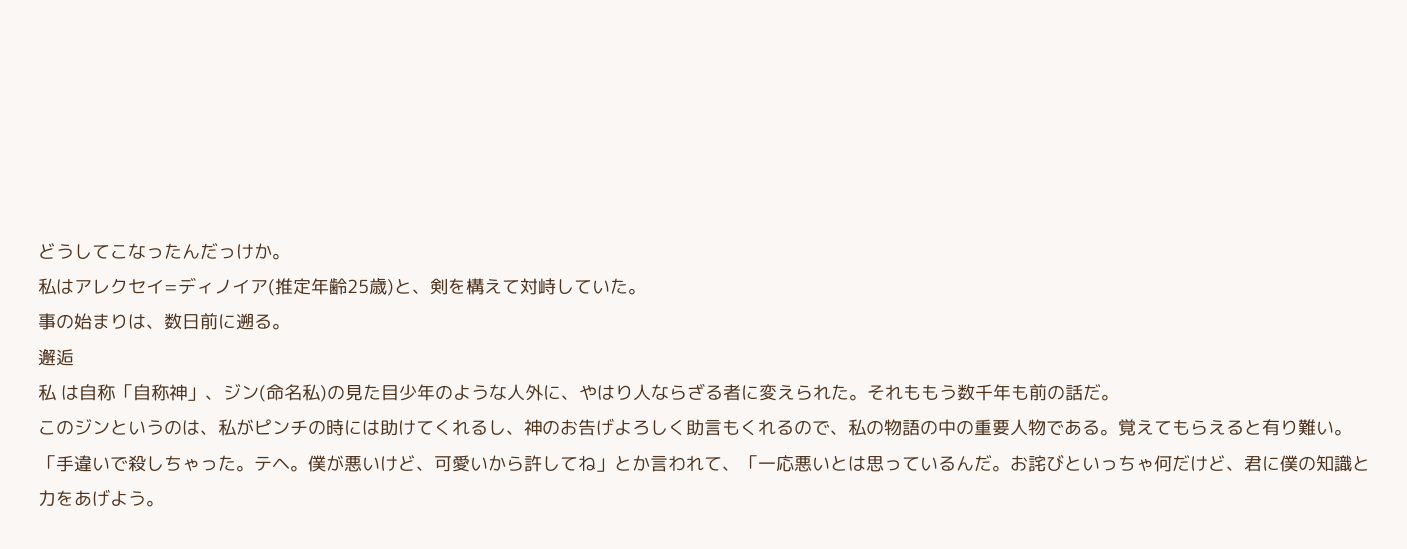どうしてこなったんだっけか。
私はアレクセイ=ディノイア(推定年齢25歳)と、剣を構えて対峙していた。
事の始まりは、数日前に遡る。
邂逅
私 は自称「自称神」、ジン(命名私)の見た目少年のような人外に、やはり人ならざる者に変えられた。それももう数千年も前の話だ。
このジンというのは、私がピンチの時には助けてくれるし、神のお告げよろしく助言もくれるので、私の物語の中の重要人物である。覚えてもらえると有り難い。
「手違いで殺しちゃった。テヘ。僕が悪いけど、可愛いから許してね」とか言われて、「一応悪いとは思っているんだ。お詫びといっちゃ何だけど、君に僕の知識と力をあげよう。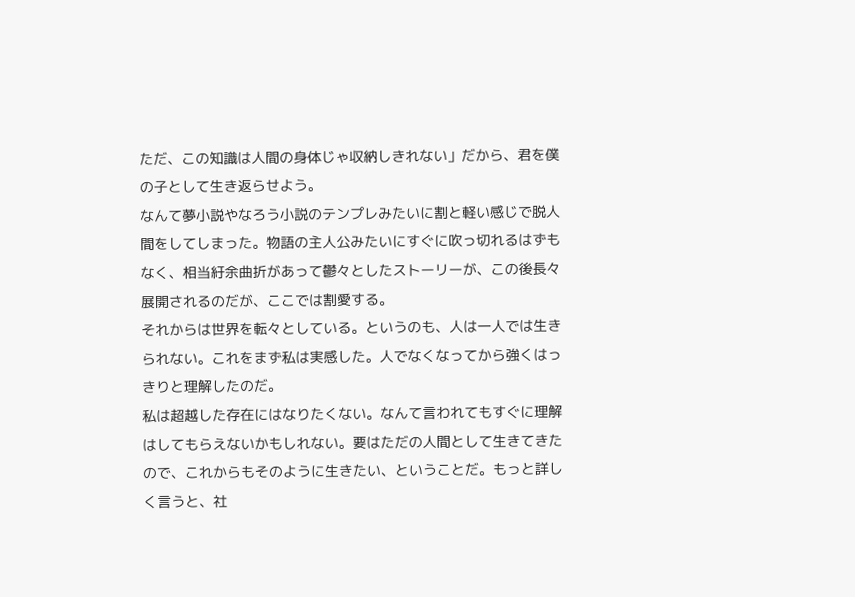ただ、この知識は人間の身体じゃ収納しきれない」だから、君を僕の子として生き返らせよう。
なんて夢小説やなろう小説のテンプレみたいに割と軽い感じで脱人間をしてしまった。物語の主人公みたいにすぐに吹っ切れるはずもなく、相当紆余曲折があって鬱々としたストーリーが、この後長々展開されるのだが、ここでは割愛する。
それからは世界を転々としている。というのも、人は一人では生きられない。これをまず私は実感した。人でなくなってから強くはっきりと理解したのだ。
私は超越した存在にはなりたくない。なんて言われてもすぐに理解はしてもらえないかもしれない。要はただの人間として生きてきたので、これからもそのように生きたい、ということだ。もっと詳しく言うと、社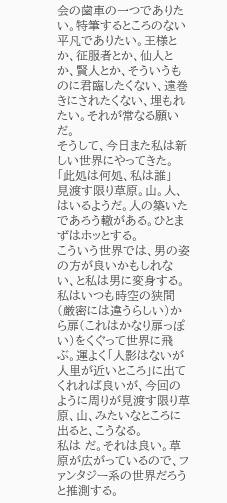会の歯車の一つでありたい。特筆するところのない平凡でありたい。王様とか、征服者とか、仙人とか、賢人とか、そういうものに君臨したくない、遠巻きにされたくない、埋もれたい。それが常なる願いだ。
そうして、今日また私は新しい世界にやってきた。
「此処は何処、私は誰」
見渡す限り草原。山。人、はいるようだ。人の築いたであろう轍がある。ひとまずはホッとする。
こういう世界では、男の姿の方が良いかもしれない、と私は男に変身する。
私はいつも時空の狭間(厳密には違うらしい)から扉(これはかなり扉っぽい)をくぐって世界に飛ぶ。運よく「人影はないが人里が近いところ」に出てくれれば良いが、今回のように周りが見渡す限り草原、山、みたいなところに出ると、こうなる。
私は だ。それは良い。草原が広がっているので、ファンタジー系の世界だろうと推測する。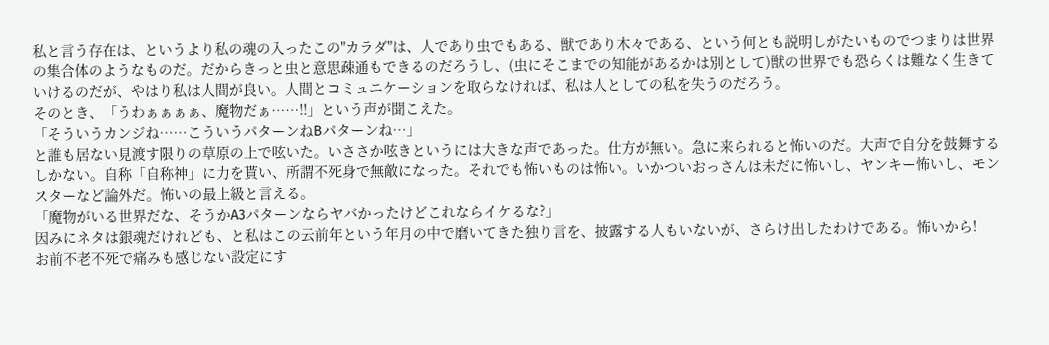私と言う存在は、というより私の魂の入ったこの"カラダ"は、人であり虫でもある、獣であり木々である、という何とも説明しがたいものでつまりは世界の集合体のようなものだ。だからきっと虫と意思疎通もできるのだろうし、(虫にそこまでの知能があるかは別として)獣の世界でも恐らくは難なく生きていけるのだが、やはり私は人間が良い。人間とコミュニケーションを取らなければ、私は人としての私を失うのだろう。
そのとき、「うわぁぁぁぁ、魔物だぁ……!!」という声が聞こえた。
「そういうカンジね……こういうパターンねBパターンね…」
と誰も居ない見渡す限りの草原の上で呟いた。いささか呟きというには大きな声であった。仕方が無い。急に来られると怖いのだ。大声で自分を鼓舞するしかない。自称「自称神」に力を貰い、所謂不死身で無敵になった。それでも怖いものは怖い。いかついおっさんは未だに怖いし、ヤンキー怖いし、モンスターなど論外だ。怖いの最上級と言える。
「魔物がいる世界だな、そうかA3パターンならヤバかったけどこれならイケるな?」
因みにネタは銀魂だけれども、と私はこの云前年という年月の中で磨いてきた独り言を、披露する人もいないが、さらけ出したわけである。怖いから!
お前不老不死で痛みも感じない設定にす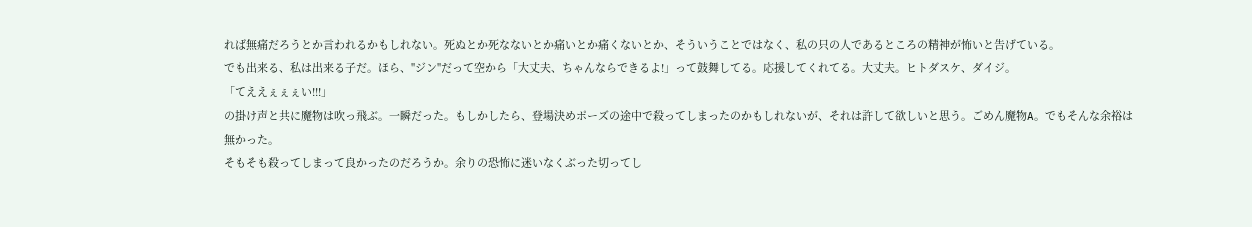れば無痛だろうとか言われるかもしれない。死ぬとか死なないとか痛いとか痛くないとか、そういうことではなく、私の只の人であるところの精神が怖いと告げている。
でも出来る、私は出来る子だ。ほら、"ジン"だって空から「大丈夫、ちゃんならできるよ!」って鼓舞してる。応援してくれてる。大丈夫。ヒトダスケ、ダイジ。
「てええぇぇぇい!!!」
の掛け声と共に魔物は吹っ飛ぶ。一瞬だった。もしかしたら、登場決めポーズの途中で殺ってしまったのかもしれないが、それは許して欲しいと思う。ごめん魔物A。でもそんな余裕は無かった。
そもそも殺ってしまって良かったのだろうか。余りの恐怖に迷いなくぶった切ってし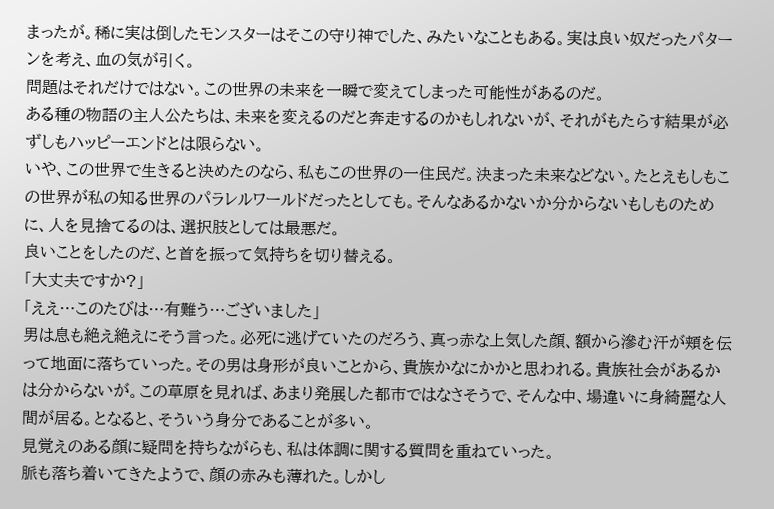まったが。稀に実は倒したモンスターはそこの守り神でした、みたいなこともある。実は良い奴だったパターンを考え、血の気が引く。
問題はそれだけではない。この世界の未来を一瞬で変えてしまった可能性があるのだ。
ある種の物語の主人公たちは、未来を変えるのだと奔走するのかもしれないが、それがもたらす結果が必ずしもハッピーエンドとは限らない。
いや、この世界で生きると決めたのなら、私もこの世界の一住民だ。決まった未来などない。たとえもしもこの世界が私の知る世界のパラレルワールドだったとしても。そんなあるかないか分からないもしものために、人を見捨てるのは、選択肢としては最悪だ。
良いことをしたのだ、と首を振って気持ちを切り替える。
「大丈夫ですか?」
「ええ…このたびは…有難う…ございました」
男は息も絶え絶えにそう言った。必死に逃げていたのだろう、真っ赤な上気した顔、額から滲む汗が頬を伝って地面に落ちていった。その男は身形が良いことから、貴族かなにかかと思われる。貴族社会があるかは分からないが。この草原を見れば、あまり発展した都市ではなさそうで、そんな中、場違いに身綺麗な人間が居る。となると、そういう身分であることが多い。
見覚えのある顔に疑問を持ちながらも、私は体調に関する質問を重ねていった。
脈も落ち着いてきたようで、顔の赤みも薄れた。しかし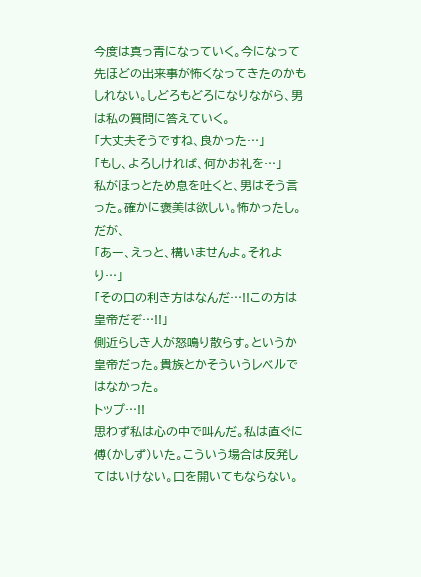今度は真っ青になっていく。今になって先ほどの出来事が怖くなってきたのかもしれない。しどろもどろになりながら、男は私の質問に答えていく。
「大丈夫そうですね、良かった…」
「もし、よろしければ、何かお礼を…」
私がほっとため息を吐くと、男はそう言った。確かに褒美は欲しい。怖かったし。だが、
「あー、えっと、構いませんよ。それより…」
「その口の利き方はなんだ…!!この方は皇帝だぞ…!!」
側近らしき人が怒鳴り散らす。というか皇帝だった。貴族とかそういうレベルではなかった。
トップ…!!
思わず私は心の中で叫んだ。私は直ぐに傅(かしず)いた。こういう場合は反発してはいけない。口を開いてもならない。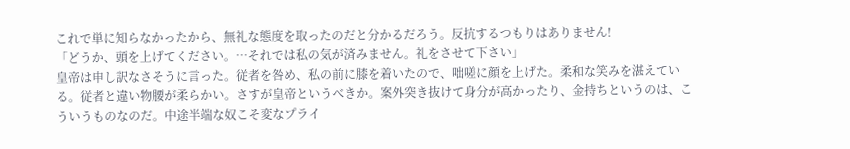これで単に知らなかったから、無礼な態度を取ったのだと分かるだろう。反抗するつもりはありません!
「どうか、頭を上げてください。…それでは私の気が済みません。礼をさせて下さい」
皇帝は申し訳なさそうに言った。従者を咎め、私の前に膝を着いたので、咄嗟に顔を上げた。柔和な笑みを湛えている。従者と違い物腰が柔らかい。さすが皇帝というべきか。案外突き抜けて身分が高かったり、金持ちというのは、こういうものなのだ。中途半端な奴こそ変なプライ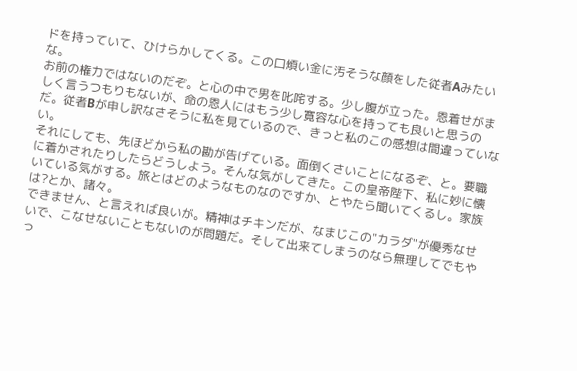ドを持っていて、ひけらかしてくる。この口煩い金に汚そうな顔をした従者Aみたいな。
お前の権力ではないのだぞ。と心の中で男を叱咤する。少し腹が立った。恩着せがましく言うつもりもないが、命の恩人にはもう少し寛容な心を持っても良いと思うのだ。従者Bが申し訳なさそうに私を見ているので、きっと私のこの感想は間違っていない。
それにしても、先ほどから私の勘が告げている。面倒くさいことになるぞ、と。要職に着かされたりしたらどうしよう。そんな気がしてきた。この皇帝陛下、私に妙に懐いている気がする。旅とはどのようなものなのですか、とやたら聞いてくるし。家族は?とか、諸々。
できません、と言えれば良いが。精神はチキンだが、なまじこの"カラダ"が優秀なせいで、こなせないこともないのが問題だ。そして出来てしまうのなら無理してでもやっ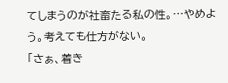てしまうのが社畜たる私の性。…やめよう。考えても仕方がない。
「さぁ、着き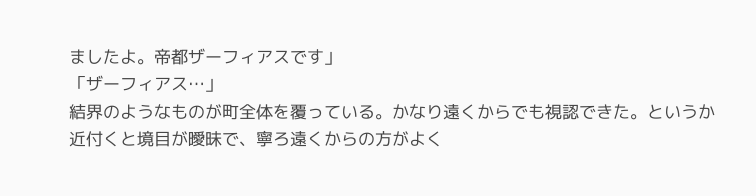ましたよ。帝都ザーフィアスです」
「ザーフィアス…」
結界のようなものが町全体を覆っている。かなり遠くからでも視認できた。というか近付くと境目が曖昧で、寧ろ遠くからの方がよく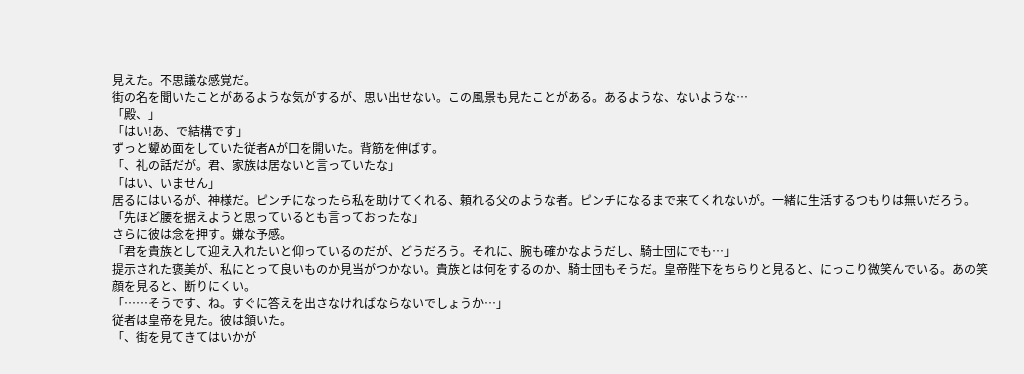見えた。不思議な感覚だ。
街の名を聞いたことがあるような気がするが、思い出せない。この風景も見たことがある。あるような、ないような…
「殿、」
「はい!あ、で結構です」
ずっと顰め面をしていた従者Aが口を開いた。背筋を伸ばす。
「、礼の話だが。君、家族は居ないと言っていたな」
「はい、いません」
居るにはいるが、神様だ。ピンチになったら私を助けてくれる、頼れる父のような者。ピンチになるまで来てくれないが。一緒に生活するつもりは無いだろう。
「先ほど腰を据えようと思っているとも言っておったな」
さらに彼は念を押す。嫌な予感。
「君を貴族として迎え入れたいと仰っているのだが、どうだろう。それに、腕も確かなようだし、騎士団にでも…」
提示された褒美が、私にとって良いものか見当がつかない。貴族とは何をするのか、騎士団もそうだ。皇帝陛下をちらりと見ると、にっこり微笑んでいる。あの笑顔を見ると、断りにくい。
「……そうです、ね。すぐに答えを出さなければならないでしょうか…」
従者は皇帝を見た。彼は頷いた。
「、街を見てきてはいかが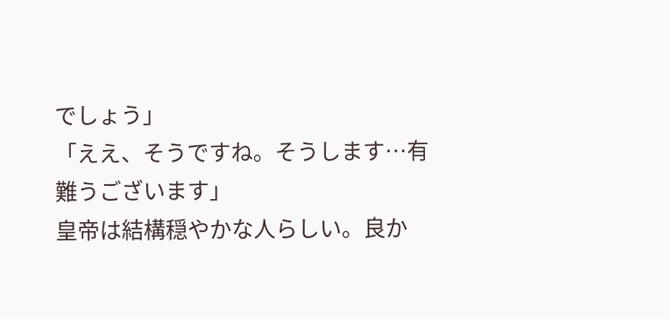でしょう」
「ええ、そうですね。そうします…有難うございます」
皇帝は結構穏やかな人らしい。良か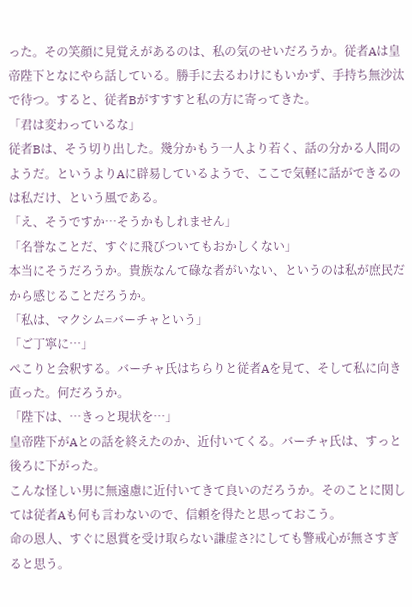った。その笑顔に見覚えがあるのは、私の気のせいだろうか。従者Aは皇帝陛下となにやら話している。勝手に去るわけにもいかず、手持ち無沙汰で待つ。すると、従者Bがすすすと私の方に寄ってきた。
「君は変わっているな」
従者Bは、そう切り出した。幾分かもう一人より若く、話の分かる人間のようだ。というよりAに辟易しているようで、ここで気軽に話ができるのは私だけ、という風である。
「え、そうですか…そうかもしれません」
「名誉なことだ、すぐに飛びついてもおかしくない」
本当にそうだろうか。貴族なんて碌な者がいない、というのは私が庶民だから感じることだろうか。
「私は、マクシム=バーチャという」
「ご丁寧に…」
ぺこりと会釈する。バーチャ氏はちらりと従者Aを見て、そして私に向き直った。何だろうか。
「陛下は、…きっと現状を…」
皇帝陛下がAとの話を終えたのか、近付いてくる。バーチャ氏は、すっと後ろに下がった。
こんな怪しい男に無遠慮に近付いてきて良いのだろうか。そのことに関しては従者Aも何も言わないので、信頼を得たと思っておこう。
命の恩人、すぐに恩賞を受け取らない謙虚さ?にしても警戒心が無さすぎると思う。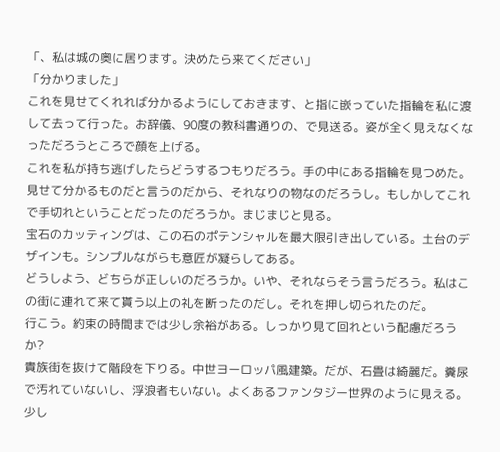「、私は城の奥に居ります。決めたら来てください」
「分かりました」
これを見せてくれれば分かるようにしておきます、と指に嵌っていた指輪を私に渡して去って行った。お辞儀、90度の教科書通りの、で見送る。姿が全く見えなくなっただろうところで顔を上げる。
これを私が持ち逃げしたらどうするつもりだろう。手の中にある指輪を見つめた。見せて分かるものだと言うのだから、それなりの物なのだろうし。もしかしてこれで手切れということだったのだろうか。まじまじと見る。
宝石のカッティングは、この石のポテンシャルを最大限引き出している。土台のデザインも。シンプルながらも意匠が凝らしてある。
どうしよう、どちらが正しいのだろうか。いや、それならそう言うだろう。私はこの街に連れて来て貰う以上の礼を断ったのだし。それを押し切られたのだ。
行こう。約束の時間までは少し余裕がある。しっかり見て回れという配慮だろうか?
貴族街を抜けて階段を下りる。中世ヨーロッパ風建築。だが、石畳は綺麗だ。糞尿で汚れていないし、浮浪者もいない。よくあるファンタジー世界のように見える。
少し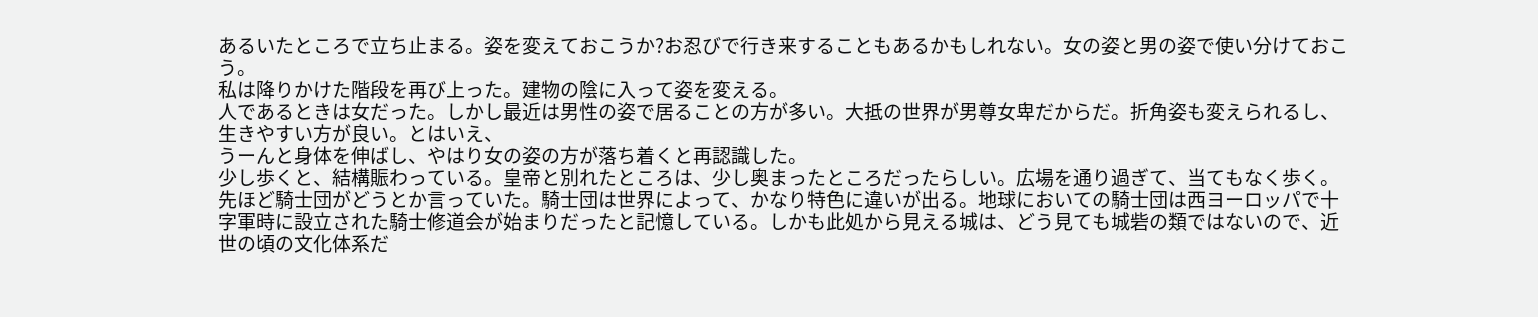あるいたところで立ち止まる。姿を変えておこうか?お忍びで行き来することもあるかもしれない。女の姿と男の姿で使い分けておこう。
私は降りかけた階段を再び上った。建物の陰に入って姿を変える。
人であるときは女だった。しかし最近は男性の姿で居ることの方が多い。大抵の世界が男尊女卑だからだ。折角姿も変えられるし、生きやすい方が良い。とはいえ、
うーんと身体を伸ばし、やはり女の姿の方が落ち着くと再認識した。
少し歩くと、結構賑わっている。皇帝と別れたところは、少し奥まったところだったらしい。広場を通り過ぎて、当てもなく歩く。
先ほど騎士団がどうとか言っていた。騎士団は世界によって、かなり特色に違いが出る。地球においての騎士団は西ヨーロッパで十字軍時に設立された騎士修道会が始まりだったと記憶している。しかも此処から見える城は、どう見ても城砦の類ではないので、近世の頃の文化体系だ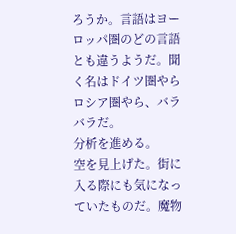ろうか。言語はヨーロッパ圏のどの言語とも違うようだ。聞く名はドイツ圏やらロシア圏やら、バラバラだ。
分析を進める。
空を見上げた。街に入る際にも気になっていたものだ。魔物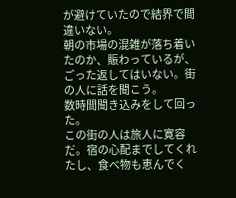が避けていたので結界で間違いない。
朝の市場の混雑が落ち着いたのか、賑わっているが、ごった返してはいない。街の人に話を聞こう。
数時間聞き込みをして回った。
この街の人は旅人に寛容だ。宿の心配までしてくれたし、食べ物も恵んでく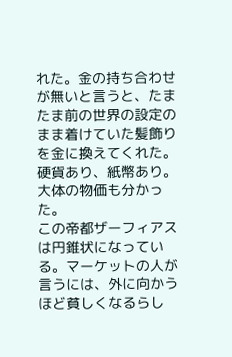れた。金の持ち合わせが無いと言うと、たまたま前の世界の設定のまま着けていた髪飾りを金に換えてくれた。硬貨あり、紙幣あり。大体の物価も分かった。
この帝都ザーフィアスは円錐状になっている。マーケットの人が言うには、外に向かうほど貧しくなるらし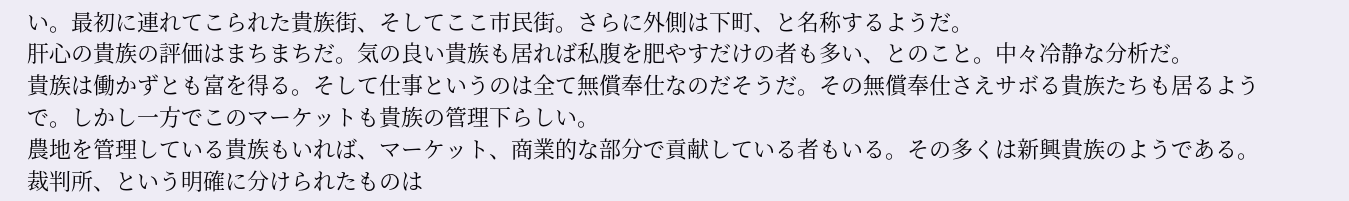い。最初に連れてこられた貴族街、そしてここ市民街。さらに外側は下町、と名称するようだ。
肝心の貴族の評価はまちまちだ。気の良い貴族も居れば私腹を肥やすだけの者も多い、とのこと。中々冷静な分析だ。
貴族は働かずとも富を得る。そして仕事というのは全て無償奉仕なのだそうだ。その無償奉仕さえサボる貴族たちも居るようで。しかし一方でこのマーケットも貴族の管理下らしい。
農地を管理している貴族もいれば、マーケット、商業的な部分で貢献している者もいる。その多くは新興貴族のようである。
裁判所、という明確に分けられたものは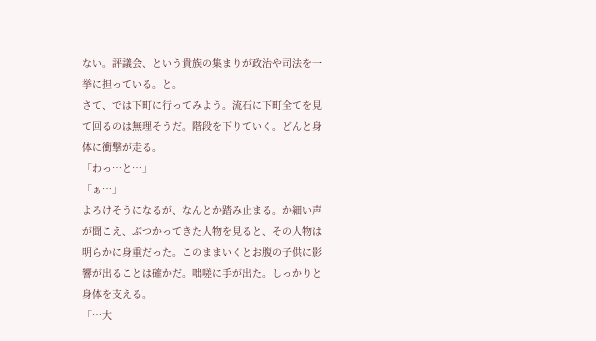ない。評議会、という貴族の集まりが政治や司法を一挙に担っている。と。
さて、では下町に行ってみよう。流石に下町全てを見て回るのは無理そうだ。階段を下りていく。どんと身体に衝撃が走る。
「わっ…と…」
「ぁ…」
よろけそうになるが、なんとか踏み止まる。か細い声が聞こえ、ぶつかってきた人物を見ると、その人物は明らかに身重だった。このままいくとお腹の子供に影響が出ることは確かだ。咄嗟に手が出た。しっかりと身体を支える。
「…大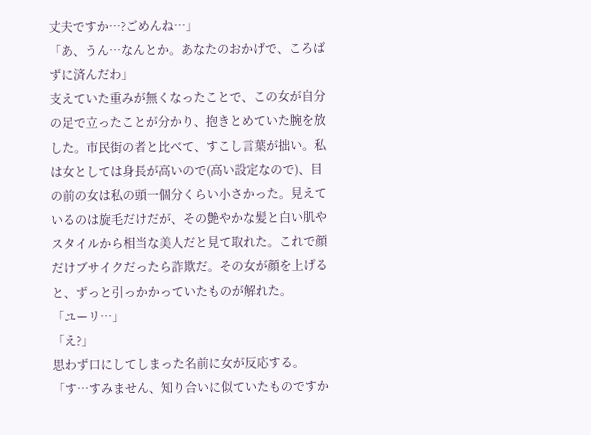丈夫ですか…?ごめんね…」
「あ、うん…なんとか。あなたのおかげで、ころばずに済んだわ」
支えていた重みが無くなったことで、この女が自分の足で立ったことが分かり、抱きとめていた腕を放した。市民街の者と比べて、すこし言葉が拙い。私は女としては身長が高いので(高い設定なので)、目の前の女は私の頭一個分くらい小さかった。見えているのは旋毛だけだが、その艶やかな髪と白い肌やスタイルから相当な美人だと見て取れた。これで顔だけブサイクだったら詐欺だ。その女が顔を上げると、ずっと引っかかっていたものが解れた。
「ユーリ…」
「え?」
思わず口にしてしまった名前に女が反応する。
「す…すみません、知り合いに似ていたものですか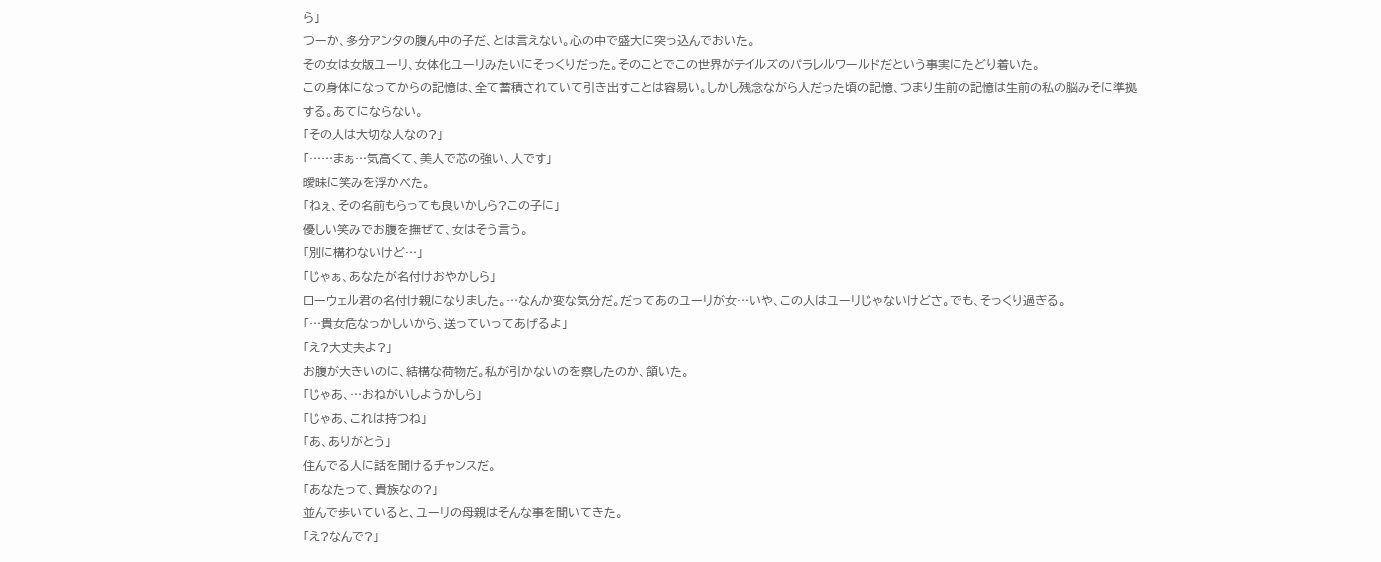ら」
つーか、多分アンタの腹ん中の子だ、とは言えない。心の中で盛大に突っ込んでおいた。
その女は女版ユーリ、女体化ユーリみたいにそっくりだった。そのことでこの世界がテイルズのパラレルワールドだという事実にたどり着いた。
この身体になってからの記憶は、全て蓄積されていて引き出すことは容易い。しかし残念ながら人だった頃の記憶、つまり生前の記憶は生前の私の脳みそに準拠する。あてにならない。
「その人は大切な人なの?」
「……まぁ…気高くて、美人で芯の強い、人です」
曖昧に笑みを浮かべた。
「ねぇ、その名前もらっても良いかしら?この子に」
優しい笑みでお腹を撫ぜて、女はそう言う。
「別に構わないけど…」
「じゃぁ、あなたが名付けおやかしら」
ローウェル君の名付け親になりました。…なんか変な気分だ。だってあのユーリが女…いや、この人はユーリじゃないけどさ。でも、そっくり過ぎる。
「…貴女危なっかしいから、送っていってあげるよ」
「え?大丈夫よ?」
お腹が大きいのに、結構な荷物だ。私が引かないのを察したのか、頷いた。
「じゃあ、…おねがいしようかしら」
「じゃあ、これは持つね」
「あ、ありがとう」
住んでる人に話を聞けるチャンスだ。
「あなたって、貴族なの?」
並んで歩いていると、ユーリの母親はそんな事を聞いてきた。
「え?なんで?」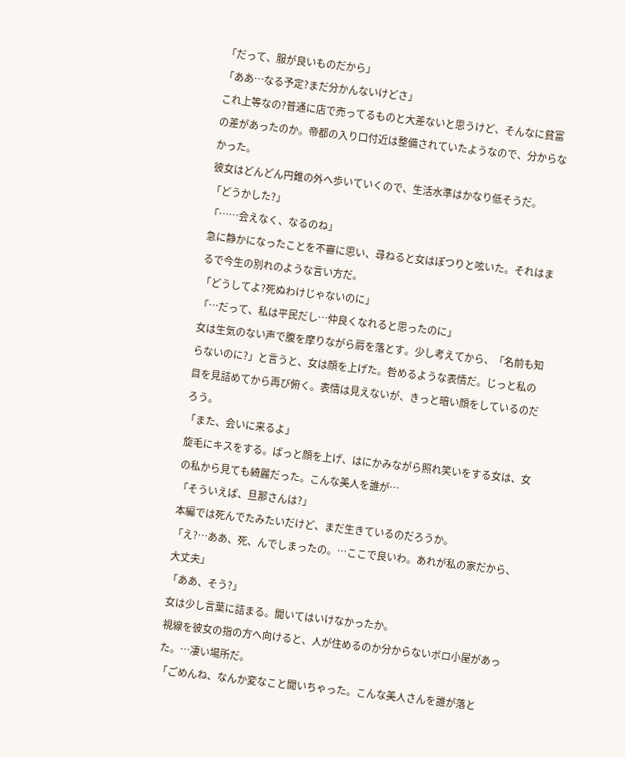「だって、服が良いものだから」
「ああ…なる予定?まだ分かんないけどさ」
これ上等なの?普通に店で売ってるものと大差ないと思うけど、そんなに貧富の差があったのか。帝都の入り口付近は整備されていたようなので、分からなかった。
彼女はどんどん円錐の外へ歩いていくので、生活水準はかなり低そうだ。
「どうかした?」
「……会えなく、なるのね」
急に静かになったことを不審に思い、尋ねると女はぽつりと呟いた。それはまるで今生の別れのような言い方だ。
「どうしてよ?死ぬわけじゃないのに」
「…だって、私は平民だし…仲良くなれると思ったのに」
女は生気のない声で腹を摩りながら肩を落とす。少し考えてから、「名前も知らないのに?」と言うと、女は顔を上げた。咎めるような表情だ。じっと私の目を見詰めてから再び俯く。表情は見えないが、きっと暗い顔をしているのだろう。
「また、会いに来るよ」
旋毛にキスをする。ばっと顔を上げ、はにかみながら照れ笑いをする女は、女の私から見ても綺麗だった。こんな美人を誰が…
「そういえば、旦那さんは?」
本編では死んでたみたいだけど、まだ生きているのだろうか。
「え?…ああ、死、んでしまったの。…ここで良いわ。あれが私の家だから、大丈夫」
「ああ、そう?」
女は少し言葉に詰まる。聞いてはいけなかったか。
視線を彼女の指の方へ向けると、人が住めるのか分からないボロ小屋があった。…凄い場所だ。
「ごめんね、なんか変なこと聞いちゃった。こんな美人さんを誰が落と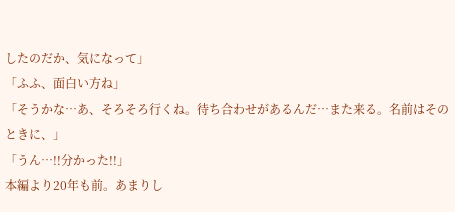したのだか、気になって」
「ふふ、面白い方ね」
「そうかな…あ、そろそろ行くね。待ち合わせがあるんだ…また来る。名前はそのときに、」
「うん…!!分かった!!」
本編より20年も前。あまりし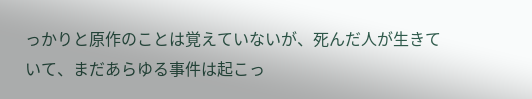っかりと原作のことは覚えていないが、死んだ人が生きていて、まだあらゆる事件は起こっ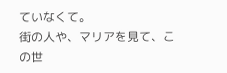ていなくて。
街の人や、マリアを見て、この世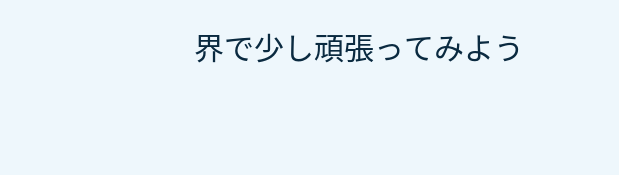界で少し頑張ってみよう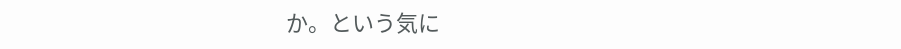か。という気に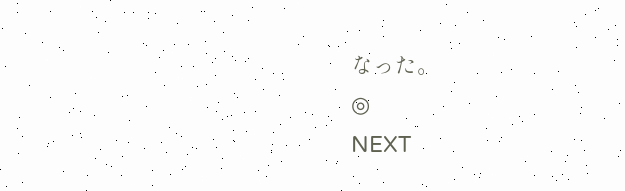なった。
◎
NEXT